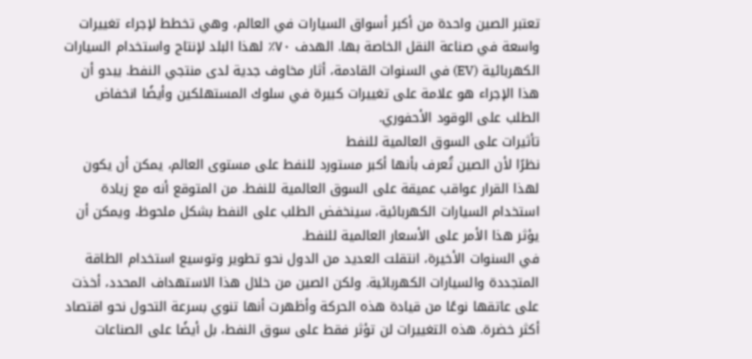تعتبر الصين واحدة من أكبر أسواق السيارات في العالم، وهي تخطط لإجراء تغييرات واسعة في صناعة النقل الخاصة بها. الهدف ٧٠٪ لهذا البلد لإنتاج واستخدام السيارات الكهربائية (EV) في السنوات القادمة، أثار مخاوف جدية لدى منتجي النفط. يبدو أن هذا الإجراء هو علامة على تغييرات كبيرة في سلوك المستهلكين وأيضًا انخفاض الطلب على الوقود الأحفوري.
تأثيرات على السوق العالمية للنفط
نظرًا لأن الصين تُعرف بأنها أكبر مستورد للنفط على مستوى العالم، يمكن أن يكون لهذا القرار عواقب عميقة على السوق العالمية للنفط. من المتوقع أنه مع زيادة استخدام السيارات الكهربائية، سينخفض الطلب على النفط بشكل ملحوظ، ويمكن أن يؤثر هذا الأمر على الأسعار العالمية للنفط.
في السنوات الأخيرة، انتقلت العديد من الدول نحو تطوير وتوسيع استخدام الطاقة المتجددة والسيارات الكهربائية. ولكن الصين من خلال هذا الاستهداف المحدد، أخذت على عاتقها نوعًا من قيادة هذه الحركة وأظهرت أنها تنوي بسرعة التحول نحو اقتصاد أكثر خضرة. هذه التغييرات لن تؤثر فقط على سوق النفط، بل أيضًا على الصناعات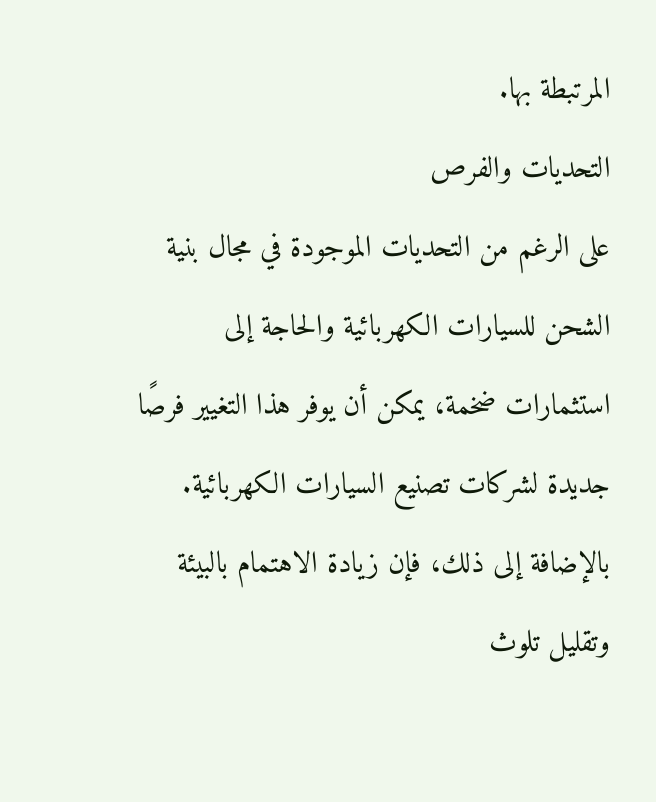المرتبطة بها.
التحديات والفرص
على الرغم من التحديات الموجودة في مجال بنية الشحن للسيارات الكهربائية والحاجة إلى استثمارات ضخمة، يمكن أن يوفر هذا التغيير فرصًا جديدة لشركات تصنيع السيارات الكهربائية. بالإضافة إلى ذلك، فإن زيادة الاهتمام بالبيئة وتقليل تلوث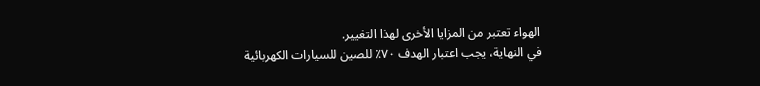الهواء تعتبر من المزايا الأخرى لهذا التغيير.
في النهاية، يجب اعتبار الهدف ٧٠٪ للصين للسيارات الكهربائية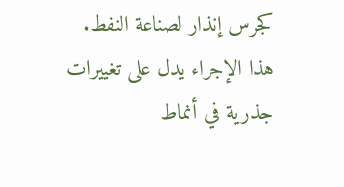كجرس إنذار لصناعة النفط. هذا الإجراء يدل على تغييرات جذرية في أنماط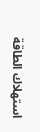استهلاك الطاقة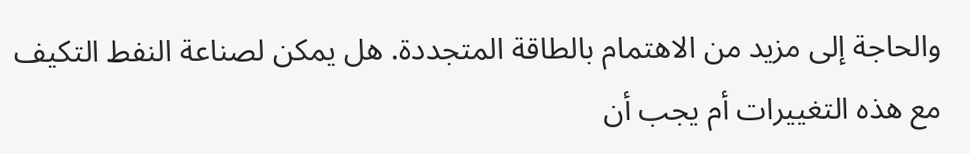والحاجة إلى مزيد من الاهتمام بالطاقة المتجددة. هل يمكن لصناعة النفط التكيف مع هذه التغييرات أم يجب أن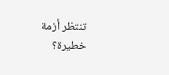تنتظر أزمة خطيرة؟